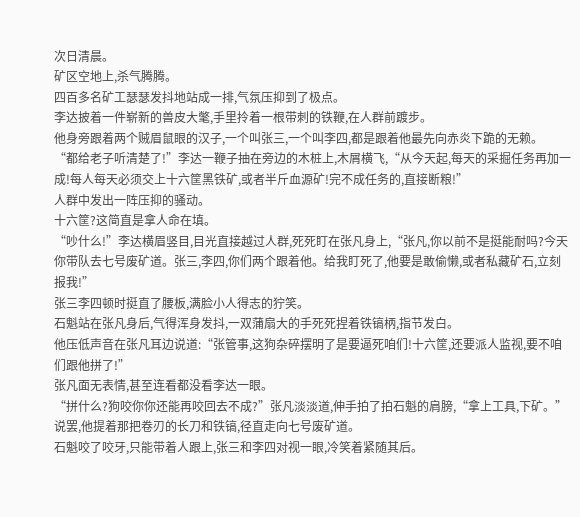次日清晨。
矿区空地上,杀气腾腾。
四百多名矿工瑟瑟发抖地站成一排,气氛压抑到了极点。
李达披着一件崭新的兽皮大氅,手里拎着一根带刺的铁鞭,在人群前踱步。
他身旁跟着两个贼眉鼠眼的汉子,一个叫张三,一个叫李四,都是跟着他最先向赤炎下跪的无赖。
“都给老子听清楚了!”李达一鞭子抽在旁边的木桩上,木屑横飞,“从今天起,每天的采掘任务再加一成!每人每天必须交上十六筐黑铁矿,或者半斤血源矿!完不成任务的,直接断粮!”
人群中发出一阵压抑的骚动。
十六筐?这简直是拿人命在填。
“吵什么!”李达横眉竖目,目光直接越过人群,死死盯在张凡身上,“张凡,你以前不是挺能耐吗?今天你带队去七号废矿道。张三,李四,你们两个跟着他。给我盯死了,他要是敢偷懒,或者私藏矿石,立刻报我!”
张三李四顿时挺直了腰板,满脸小人得志的狞笑。
石魁站在张凡身后,气得浑身发抖,一双蒲扇大的手死死捏着铁镐柄,指节发白。
他压低声音在张凡耳边说道:“张管事,这狗杂碎摆明了是要逼死咱们!十六筐,还要派人监视,要不咱们跟他拼了!”
张凡面无表情,甚至连看都没看李达一眼。
“拼什么?狗咬你你还能再咬回去不成?”张凡淡淡道,伸手拍了拍石魁的肩膀,“拿上工具,下矿。”
说罢,他提着那把卷刃的长刀和铁镐,径直走向七号废矿道。
石魁咬了咬牙,只能带着人跟上,张三和李四对视一眼,冷笑着紧随其后。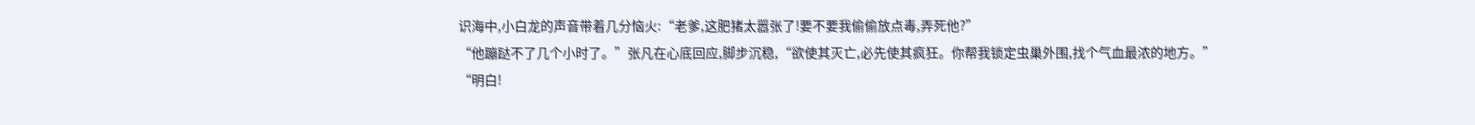识海中,小白龙的声音带着几分恼火:“老爹,这肥猪太嚣张了!要不要我偷偷放点毒,弄死他?”
“他蹦跶不了几个小时了。”张凡在心底回应,脚步沉稳,“欲使其灭亡,必先使其疯狂。你帮我锁定虫巢外围,找个气血最浓的地方。”
“明白!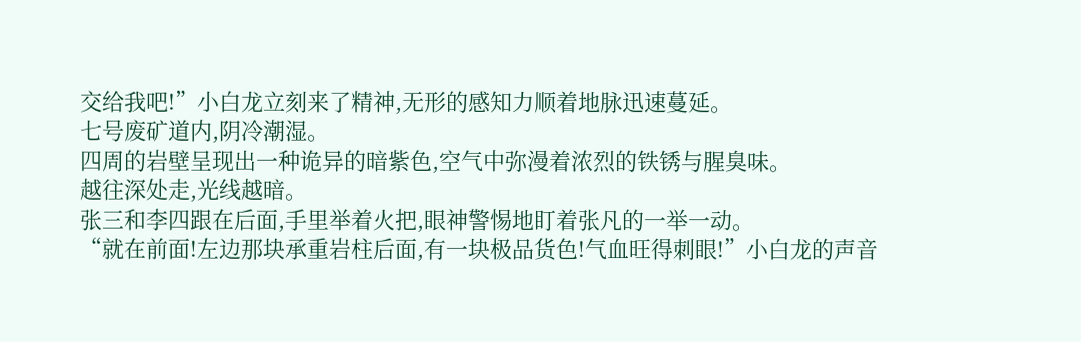交给我吧!”小白龙立刻来了精神,无形的感知力顺着地脉迅速蔓延。
七号废矿道内,阴冷潮湿。
四周的岩壁呈现出一种诡异的暗紫色,空气中弥漫着浓烈的铁锈与腥臭味。
越往深处走,光线越暗。
张三和李四跟在后面,手里举着火把,眼神警惕地盯着张凡的一举一动。
“就在前面!左边那块承重岩柱后面,有一块极品货色!气血旺得刺眼!”小白龙的声音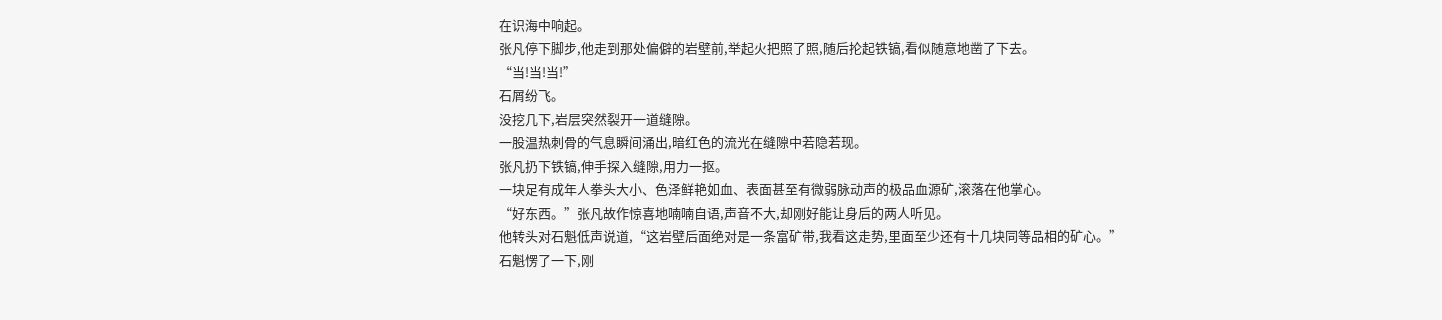在识海中响起。
张凡停下脚步,他走到那处偏僻的岩壁前,举起火把照了照,随后抡起铁镐,看似随意地凿了下去。
“当!当!当!”
石屑纷飞。
没挖几下,岩层突然裂开一道缝隙。
一股温热刺骨的气息瞬间涌出,暗红色的流光在缝隙中若隐若现。
张凡扔下铁镐,伸手探入缝隙,用力一抠。
一块足有成年人拳头大小、色泽鲜艳如血、表面甚至有微弱脉动声的极品血源矿,滚落在他掌心。
“好东西。”张凡故作惊喜地喃喃自语,声音不大,却刚好能让身后的两人听见。
他转头对石魁低声说道,“这岩壁后面绝对是一条富矿带,我看这走势,里面至少还有十几块同等品相的矿心。”
石魁愣了一下,刚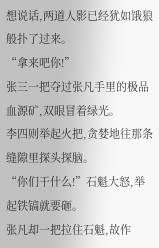想说话,两道人影已经犹如饿狼般扑了过来。
“拿来吧你!”
张三一把夺过张凡手里的极品血源矿,双眼冒着绿光。
李四则举起火把,贪婪地往那条缝隙里探头探脑。
“你们干什么!”石魁大怒,举起铁镐就要砸。
张凡却一把拉住石魁,故作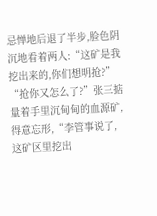忌惮地后退了半步,脸色阴沉地看着两人:“这矿是我挖出来的,你们想明抢?”
“抢你又怎么了?”张三掂量着手里沉甸甸的血源矿,得意忘形,“李管事说了,这矿区里挖出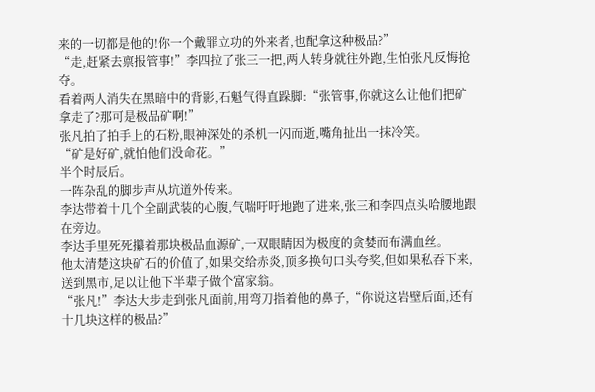来的一切都是他的!你一个戴罪立功的外来者,也配拿这种极品?”
“走,赶紧去禀报管事!”李四拉了张三一把,两人转身就往外跑,生怕张凡反悔抢夺。
看着两人消失在黑暗中的背影,石魁气得直跺脚:“张管事,你就这么让他们把矿拿走了?那可是极品矿啊!”
张凡拍了拍手上的石粉,眼神深处的杀机一闪而逝,嘴角扯出一抹冷笑。
“矿是好矿,就怕他们没命花。”
半个时辰后。
一阵杂乱的脚步声从坑道外传来。
李达带着十几个全副武装的心腹,气喘吁吁地跑了进来,张三和李四点头哈腰地跟在旁边。
李达手里死死攥着那块极品血源矿,一双眼睛因为极度的贪婪而布满血丝。
他太清楚这块矿石的价值了,如果交给赤炎,顶多换句口头夸奖,但如果私吞下来,送到黑市,足以让他下半辈子做个富家翁。
“张凡!”李达大步走到张凡面前,用弯刀指着他的鼻子,“你说这岩壁后面,还有十几块这样的极品?”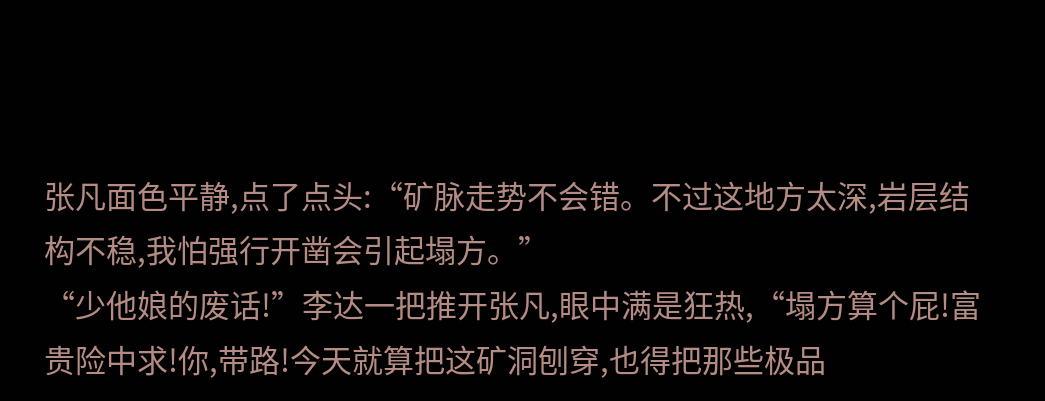张凡面色平静,点了点头:“矿脉走势不会错。不过这地方太深,岩层结构不稳,我怕强行开凿会引起塌方。”
“少他娘的废话!”李达一把推开张凡,眼中满是狂热,“塌方算个屁!富贵险中求!你,带路!今天就算把这矿洞刨穿,也得把那些极品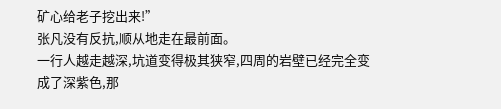矿心给老子挖出来!”
张凡没有反抗,顺从地走在最前面。
一行人越走越深,坑道变得极其狭窄,四周的岩壁已经完全变成了深紫色,那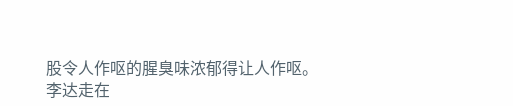股令人作呕的腥臭味浓郁得让人作呕。
李达走在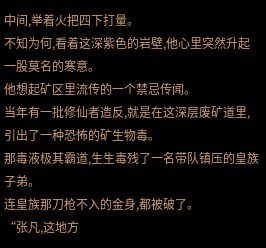中间,举着火把四下打量。
不知为何,看着这深紫色的岩壁,他心里突然升起一股莫名的寒意。
他想起矿区里流传的一个禁忌传闻。
当年有一批修仙者造反,就是在这深层废矿道里,引出了一种恐怖的矿生物毒。
那毒液极其霸道,生生毒残了一名带队镇压的皇族子弟。
连皇族那刀枪不入的金身,都被破了。
“张凡,这地方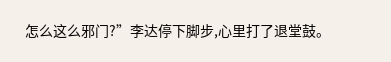怎么这么邪门?”李达停下脚步,心里打了退堂鼓。